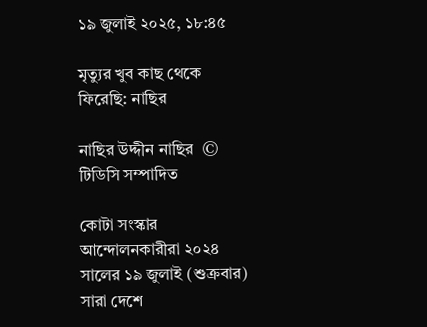১৯ জুলাই ২০২৫, ১৮:৪৫

মৃত্যুর খুব কাছ থেকে ফিরেছি: নাছির

নাছির উদ্দীন নাছির  © টিডিসি সম্পাদিত

কোটা সংস্কার আন্দোলনকারীরা ২০২৪ সালের ১৯ জুলাই (শুক্রবার) সারা দেশে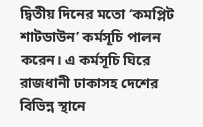দ্বিতীয় দিনের মতো ‘কমপ্লিট শাটডাউন’ কর্মসূচি পালন করেন। এ কর্মসূচি ঘিরে রাজধানী ঢাকাসহ দেশের বিভিন্ন স্থানে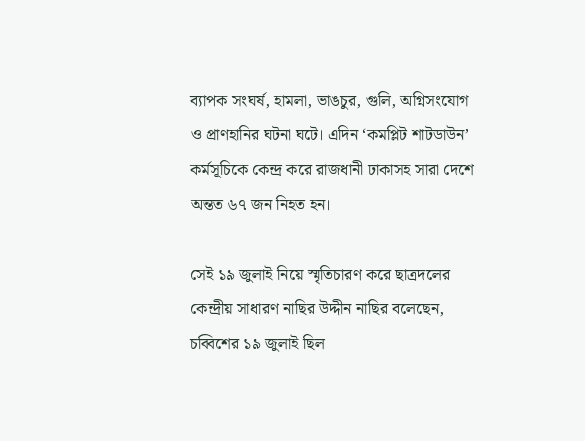ব্যাপক সংঘর্ষ, হামলা, ভাঙচুর, গুলি, অগ্নিসংযোগ ও প্রাণহানির ঘটনা ঘটে। এদিন ‘কমপ্লিট শাটডাউন’ কর্মসূচিকে কেন্দ্র করে রাজধানী ঢাকাসহ সারা দেশে অন্তত ৬৭ জন নিহত হন।

সেই ১৯ জুলাই নিয়ে স্মৃতিচারণ করে ছাত্রদলের কেন্দ্রীয় সাধারণ নাছির উদ্দীন নাছির বলেছেন, চব্বিশের ১৯ জুলাই ছিল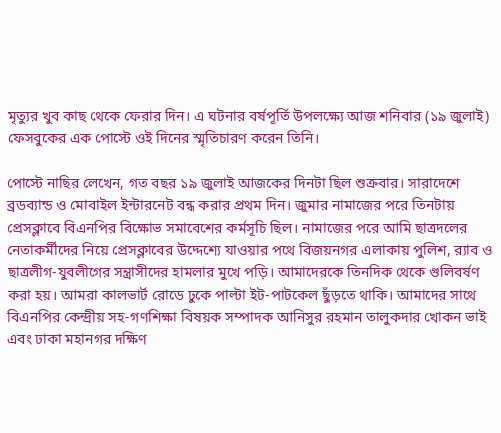মৃত্যুর খুব কাছ থেকে ফেরার দিন। এ ঘটনার বর্ষপূর্তি উপলক্ষ্যে আজ শনিবার (১৯ জুলাই) ফেসবুকের এক পোস্টে ওই দিনের স্মৃতিচারণ করেন তিনি।

পোস্টে নাছির লেখেন, গত বছর ১৯ জুলাই আজকের দিনটা ছিল শুক্রবার। সারাদেশে ব্রডব্যান্ড ও মোবাইল ইন্টারনেট বন্ধ করার প্রথম দিন। জুমার নামাজের পরে তিনটায় প্রেসক্লাবে বিএনপির বিক্ষোভ সমাবেশের কর্মসূচি ছিল। নামাজের পরে আমি ছাত্রদলের নেতাকর্মীদের নিয়ে প্রেসক্লাবের উদ্দেশ্যে যাওয়ার পথে বিজয়নগর এলাকায় পুলিশ, র‍্যাব ও ছাত্রলীগ-যুবলীগের সন্ত্রাসীদের হামলার মুখে পড়ি। আমাদেরকে তিনদিক থেকে গুলিবর্ষণ করা হয়। আমরা কালভার্ট রোডে ঢুকে পাল্টা ইট-পাটকেল ছুঁড়তে থাকি। আমাদের সাথে বিএনপির কেন্দ্রীয় সহ-গণশিক্ষা বিষয়ক সম্পাদক আনিসুর রহমান তালুকদার খোকন ভাই এবং ঢাকা মহানগর দক্ষিণ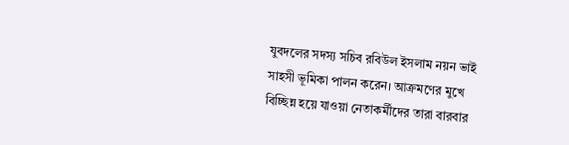যুবদলের সদস্য সচিব রবিউল ইসলাম নয়ন ভাই সাহসী ভূমিকা পালন করেন। আক্রমণের মুখে বিচ্ছিন্ন হয়ে যাওয়া নেতাকর্মীদের তারা বারবার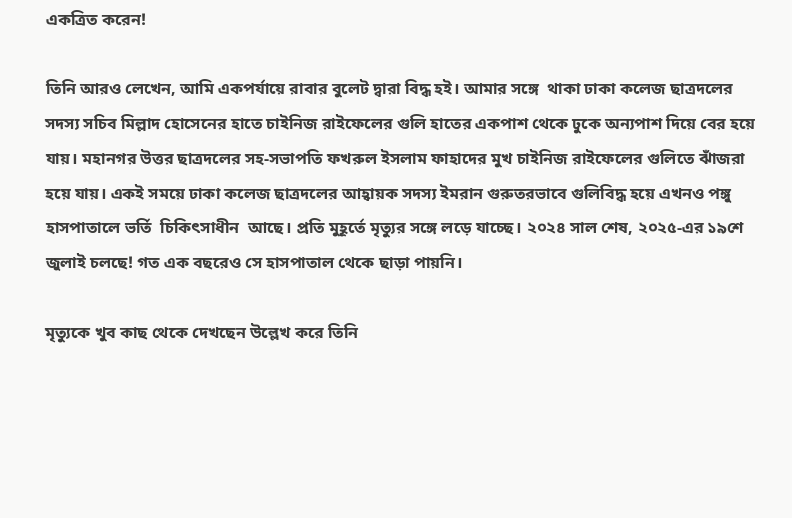একত্রিত করেন!

তিনি আরও লেখেন, আমি একপর্যায়ে রাবার বুলেট দ্বারা বিদ্ধ হই। আমার সঙ্গে  থাকা ঢাকা কলেজ ছাত্রদলের সদস্য সচিব মিল্লাদ হোসেনের হাতে চাইনিজ রাইফেলের গুলি হাতের একপাশ থেকে ঢুকে অন্যপাশ দিয়ে বের হয়ে যায়। মহানগর উত্তর ছাত্রদলের সহ-সভাপতি ফখরুল ইসলাম ফাহাদের মুখ চাইনিজ রাইফেলের গুলিতে ঝাঁজরা হয়ে যায়। একই সময়ে ঢাকা কলেজ ছাত্রদলের আহ্বায়ক সদস্য ইমরান গুরুতরভাবে গুলিবিদ্ধ হয়ে এখনও পঙ্গু হাসপাতালে ভর্তি  চিকিৎসাধীন  আছে। প্রতি মুহূর্তে মৃত্যুর সঙ্গে লড়ে যাচ্ছে। ২০২৪ সাল শেষ, ২০২৫-এর ১৯শে জুলাই চলছে! গত এক বছরেও সে হাসপাতাল থেকে ছাড়া পায়নি।

মৃত্যুকে খুব কাছ থেকে দেখছেন উল্লেখ করে তিনি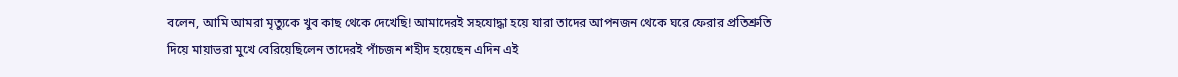বলেন, আমি আমরা মৃত্যুকে খুব কাছ থেকে দেখেছি! আমাদেরই সহযোদ্ধা হয়ে যারা তাদের আপনজন থেকে ঘরে ফেরার প্রতিশ্রুতি দিয়ে মায়াভরা মুখে বেরিয়েছিলেন তাদেরই পাঁচজন শহীদ হয়েছেন এদিন এই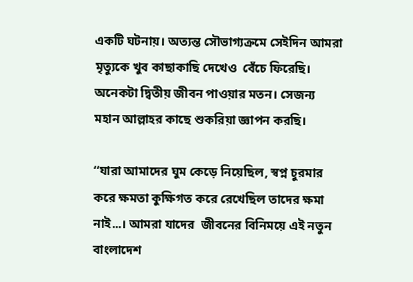একটি ঘটনায়। অত্যন্ত সৌভাগ্যক্রমে সেইদিন আমরা মৃত্যুকে খুব কাছাকাছি দেখেও  বেঁচে ফিরেছি। অনেকটা দ্বিতীয় জীবন পাওয়ার মতন। সেজন্য মহান আল্লাহর কাছে শুকরিয়া জ্ঞাপন করছি।

‘‘যারা আমাদের ঘুম কেড়ে নিয়েছিল, স্বপ্ন চুরমার করে ক্ষমতা কুক্ষিগত করে রেখেছিল তাদের ক্ষমা নাই...। আমরা যাদের  জীবনের বিনিময়ে এই নতুন বাংলাদেশ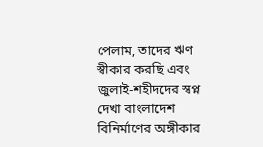পেলাম, তাদের ঋণ স্বীকার করছি এবং জুলাই-শহীদদের স্বপ্ন দেখা বাংলাদেশ বিনির্মাণের অঙ্গীকার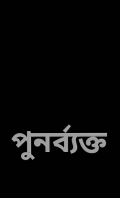পুনর্ব্যক্ত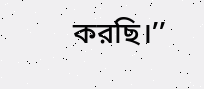করছি।’’